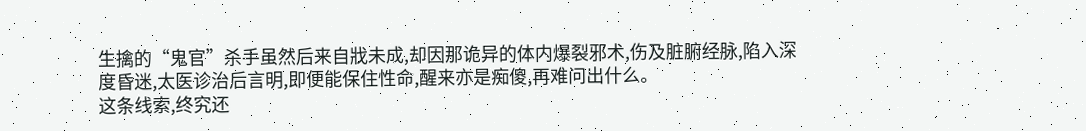生擒的“鬼官”杀手虽然后来自戕未成,却因那诡异的体内爆裂邪术,伤及脏腑经脉,陷入深度昏迷,太医诊治后言明,即便能保住性命,醒来亦是痴傻,再难问出什么。
这条线索,终究还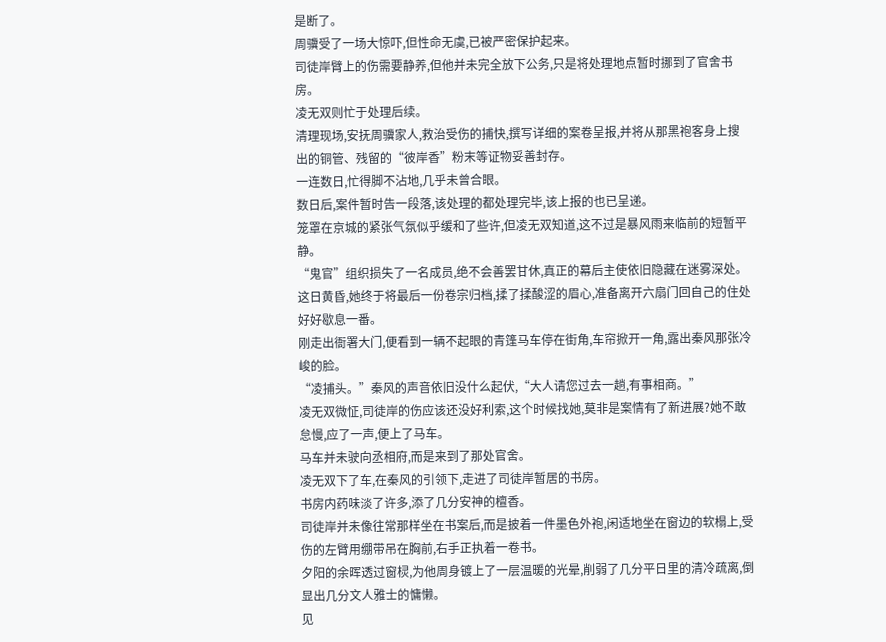是断了。
周骥受了一场大惊吓,但性命无虞,已被严密保护起来。
司徒岸臂上的伤需要静养,但他并未完全放下公务,只是将处理地点暂时挪到了官舍书房。
凌无双则忙于处理后续。
清理现场,安抚周骥家人,救治受伤的捕快,撰写详细的案卷呈报,并将从那黑袍客身上搜出的铜管、残留的“彼岸香”粉末等证物妥善封存。
一连数日,忙得脚不沾地,几乎未曾合眼。
数日后,案件暂时告一段落,该处理的都处理完毕,该上报的也已呈递。
笼罩在京城的紧张气氛似乎缓和了些许,但凌无双知道,这不过是暴风雨来临前的短暂平静。
“鬼官”组织损失了一名成员,绝不会善罢甘休,真正的幕后主使依旧隐藏在迷雾深处。
这日黄昏,她终于将最后一份卷宗归档,揉了揉酸涩的眉心,准备离开六扇门回自己的住处好好歇息一番。
刚走出衙署大门,便看到一辆不起眼的青篷马车停在街角,车帘掀开一角,露出秦风那张冷峻的脸。
“凌捕头。”秦风的声音依旧没什么起伏,“大人请您过去一趟,有事相商。”
凌无双微怔,司徒岸的伤应该还没好利索,这个时候找她,莫非是案情有了新进展?她不敢怠慢,应了一声,便上了马车。
马车并未驶向丞相府,而是来到了那处官舍。
凌无双下了车,在秦风的引领下,走进了司徒岸暂居的书房。
书房内药味淡了许多,添了几分安神的檀香。
司徒岸并未像往常那样坐在书案后,而是披着一件墨色外袍,闲适地坐在窗边的软榻上,受伤的左臂用绷带吊在胸前,右手正执着一卷书。
夕阳的余晖透过窗棂,为他周身镀上了一层温暖的光晕,削弱了几分平日里的清冷疏离,倒显出几分文人雅士的慵懒。
见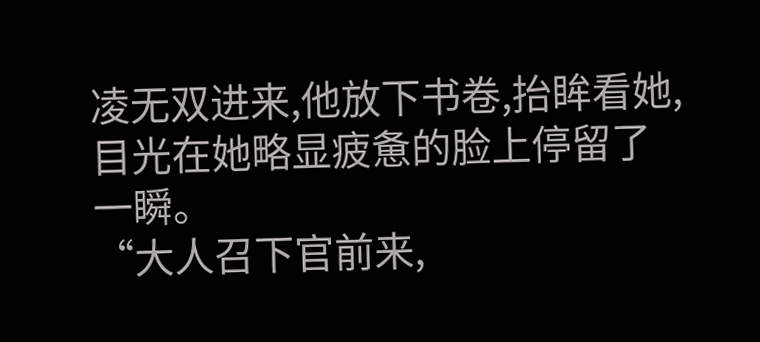凌无双进来,他放下书卷,抬眸看她,目光在她略显疲惫的脸上停留了一瞬。
“大人召下官前来,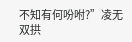不知有何吩咐?”凌无双拱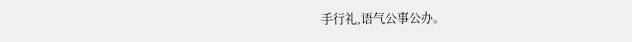手行礼,语气公事公办。